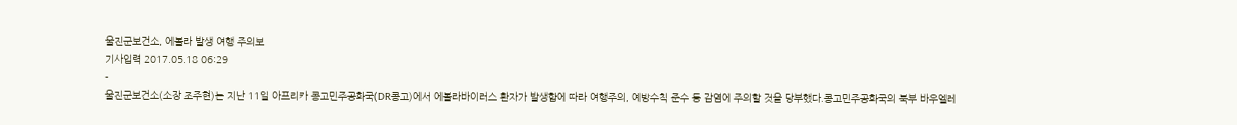울진군보건소, 에볼라 발생 여행 주의보
기사입력 2017.05.18 06:29
-
울진군보건소(소장 조주현)는 지난 11일 아프리카 콩고민주공화국(DR콩고)에서 에볼라바이러스 환자가 발생함에 따라 여행주의, 예방수칙 준수 등 감염에 주의할 것을 당부했다.콩고민주공화국의 북부 바우엘레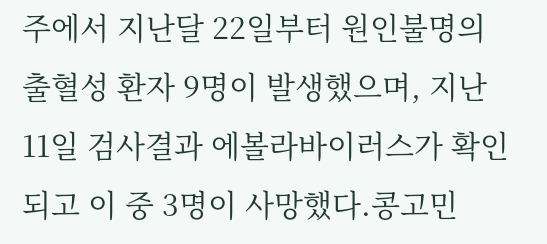주에서 지난달 22일부터 원인불명의 출혈성 환자 9명이 발생했으며, 지난 11일 검사결과 에볼라바이러스가 확인되고 이 중 3명이 사망했다.콩고민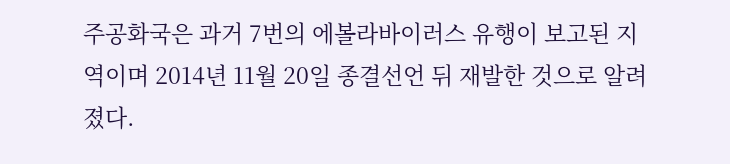주공화국은 과거 7번의 에볼라바이러스 유행이 보고된 지역이며 2014년 11월 20일 종결선언 뒤 재발한 것으로 알려졌다.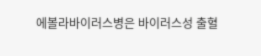에볼라바이러스병은 바이러스성 출혈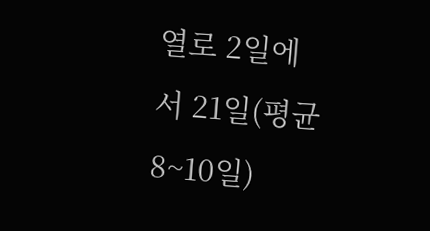열로 2일에서 21일(평균 8~10일)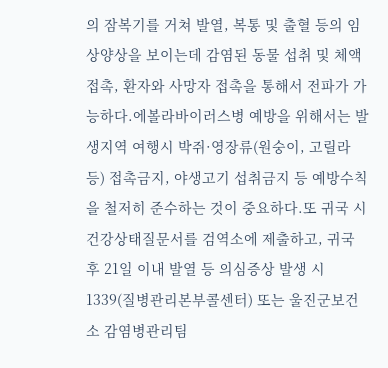의 잠복기를 거쳐 발열, 복통 및 출혈 등의 임상양상을 보이는데 감염된 동물 섭취 및 체액 접촉, 환자와 사망자 접촉을 통해서 전파가 가능하다.에볼라바이러스병 예방을 위해서는 발생지역 여행시 박쥐·영장류(원숭이, 고릴라 등) 접촉금지, 야생고기 섭취금지 등 예방수칙을 철저히 준수하는 것이 중요하다.또 귀국 시 건강상태질문서를 검역소에 제출하고, 귀국 후 21일 이내 발열 등 의심증상 발생 시 1339(질병관리본부콜센터) 또는 울진군보건소 감염병관리팀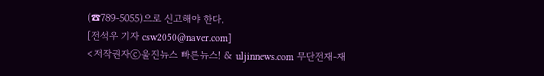(☎789-5055)으로 신고해야 한다.
[전석우 기자 csw2050@naver.com]
<저작권자ⓒ울진뉴스 빠른뉴스! & uljinnews.com 무단전재-재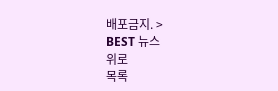배포금지. >
BEST 뉴스
위로
목록